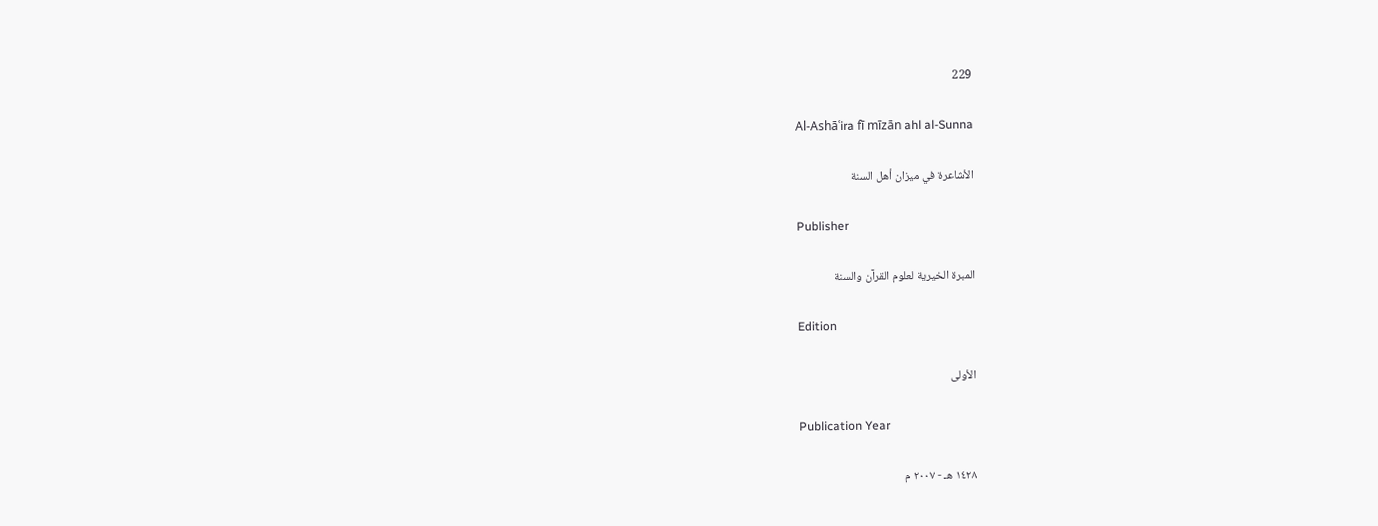229

Al-Ashāʿira fī mīzān ahl al-Sunna

الأشاعرة في ميزان أهل السنة

Publisher

المبرة الخيرية لعلوم القرآن والسنة

Edition

الأولى

Publication Year

١٤٢٨ هـ - ٢٠٠٧ م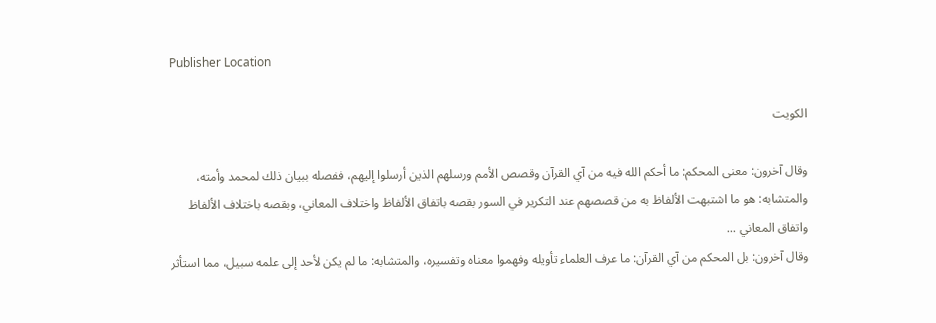Publisher Location

الكويت

وقال آخرون: معنى المحكم: ما أحكم الله فيه من آي القرآن وقصص الأمم ورسلهم الذين أرسلوا إليهم، ففصله ببيان ذلك لمحمد وأمته، والمتشابه: هو ما اشتبهت الألفاظ به من قصصهم عند التكرير في السور بقصه باتفاق الألفاظ واختلاف المعاني، وبقصه باختلاف الألفاظ واتفاق المعاني ...
وقال آخرون: بل المحكم من آي القرآن: ما عرف العلماء تأويله وفهموا معناه وتفسيره، والمتشابه: ما لم يكن لأحد إلى علمه سبيل، مما استأثر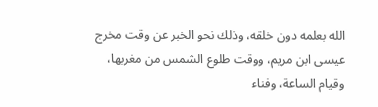الله بعلمه دون خلقه، وذلك نحو الخبر عن وقت مخرج عيسى ابن مريم، ووقت طلوع الشمس من مغربها، وقيام الساعة، وفناء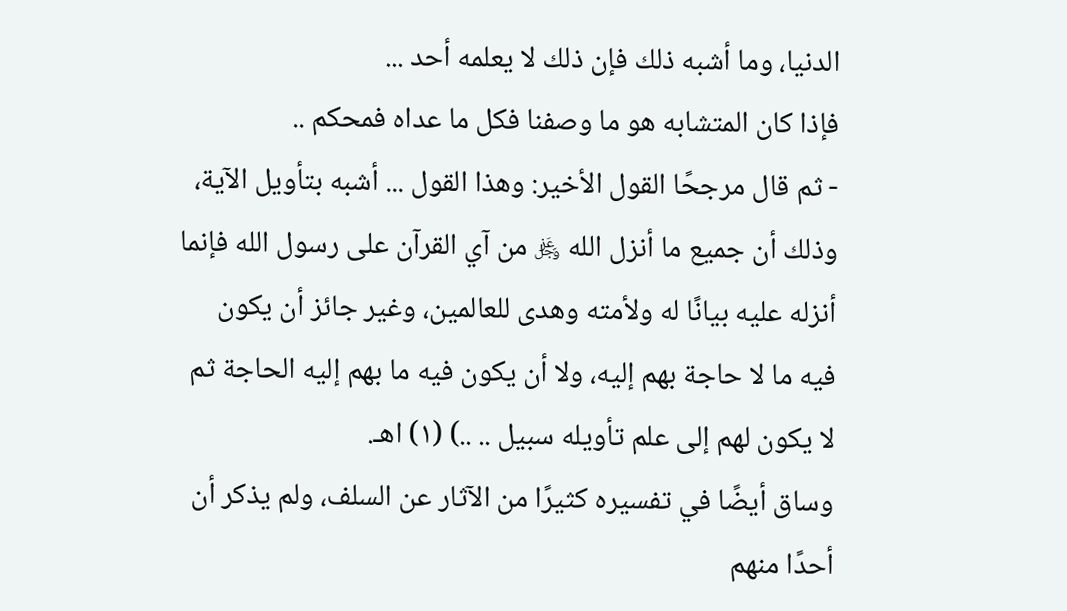الدنيا، وما أشبه ذلك فإن ذلك لا يعلمه أحد ...
فإذا كان المتشابه هو ما وصفنا فكل ما عداه فمحكم ..
- ثم قال مرجحًا القول الأخير: وهذا القول ... أشبه بتأويل الآية، وذلك أن جميع ما أنزل الله ﷿ من آي القرآن على رسول الله فإنما أنزله عليه بيانًا له ولأمته وهدى للعالمين، وغير جائز أن يكون فيه ما لا حاجة بهم إليه، ولا أن يكون فيه ما بهم إليه الحاجة ثم لا يكون لهم إلى علم تأويله سبيل .. ..) (١) اهـ.
وساق أيضًا في تفسيره كثيرًا من الآثار عن السلف، ولم يذكر أن أحدًا منهم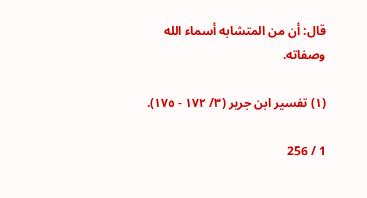قال: أن من المتشابه أسماء الله وصفاته.

(١) تفسير ابن جرير (٣/ ١٧٢ - ١٧٥).

1 / 256